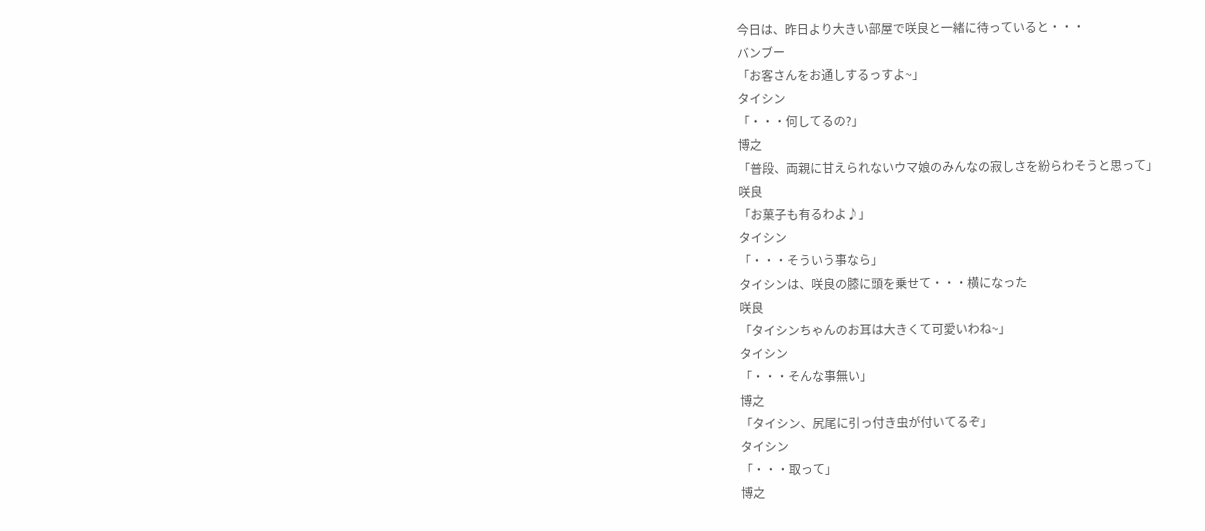今日は、昨日より大きい部屋で咲良と一緒に待っていると・・・
バンブー
「お客さんをお通しするっすよ~」
タイシン
「・・・何してるの?」
博之
「普段、両親に甘えられないウマ娘のみんなの寂しさを紛らわそうと思って」
咲良
「お菓子も有るわよ♪」
タイシン
「・・・そういう事なら」
タイシンは、咲良の膝に頭を乗せて・・・横になった
咲良
「タイシンちゃんのお耳は大きくて可愛いわね~」
タイシン
「・・・そんな事無い」
博之
「タイシン、尻尾に引っ付き虫が付いてるぞ」
タイシン
「・・・取って」
博之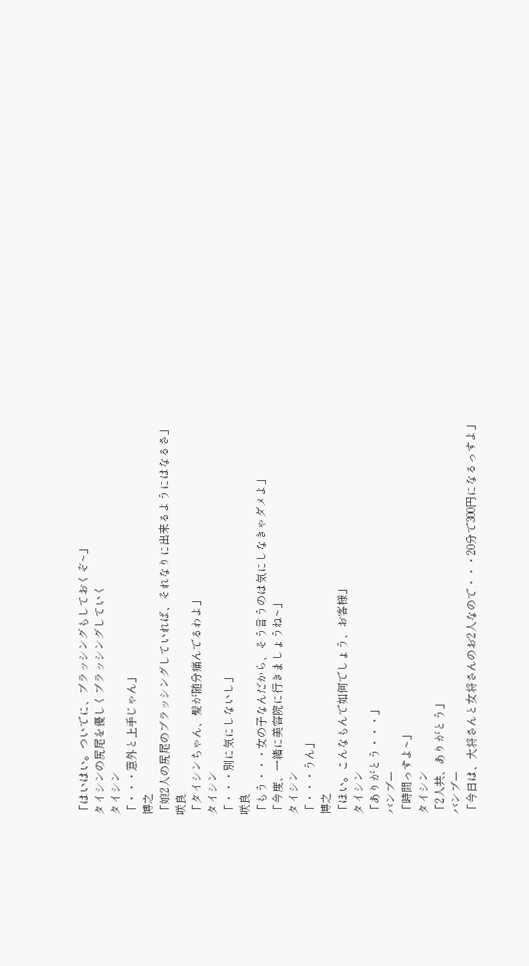「はいはい。ついでに、ブラッシングもしておくぞ~」
タイシンの尻尾を優しくブラッシングしていく
タイシン
「・・・意外と上手じゃん」
博之
「娘2人の尻尾のブラッシングしていれば、それなりに出来るようにはなるさ」
咲良
「タイシンちゃん、髪が随分痛んでるわよ」
タイシン
「・・・別に気にしないし」
咲良
「もう・・・女の子なんだから、そう言うのは気にしなきゃダメよ」
「今度、一緒に美容院に行きましょうね~」
タイシン
「・・・うん」
博之
「ほい。こんなもんで如何でしょう、お客様」
タイシン
「ありがとう・・・」
バンブー
「時間っすよ~」
タイシン
「2人共、ありがとう」
バンブー
「今日は、大将さんと女将さんのお2人なので・・・20分で300円になるっすよ」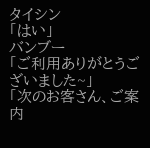タイシン
「はい」
バンブー
「ご利用ありがとうございました~」
「次のお客さん、ご案内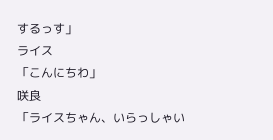するっす」
ライス
「こんにちわ」
咲良
「ライスちゃん、いらっしゃい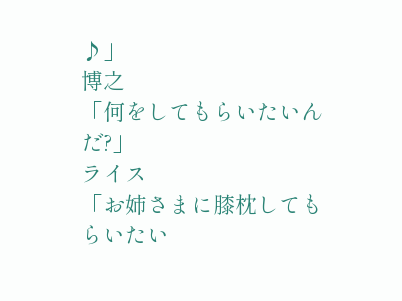♪」
博之
「何をしてもらいたいんだ?」
ライス
「お姉さまに膝枕してもらいたい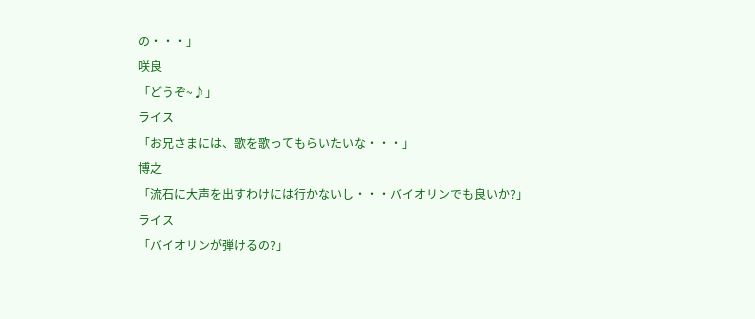の・・・」
咲良
「どうぞ~♪」
ライス
「お兄さまには、歌を歌ってもらいたいな・・・」
博之
「流石に大声を出すわけには行かないし・・・バイオリンでも良いか?」
ライス
「バイオリンが弾けるの?」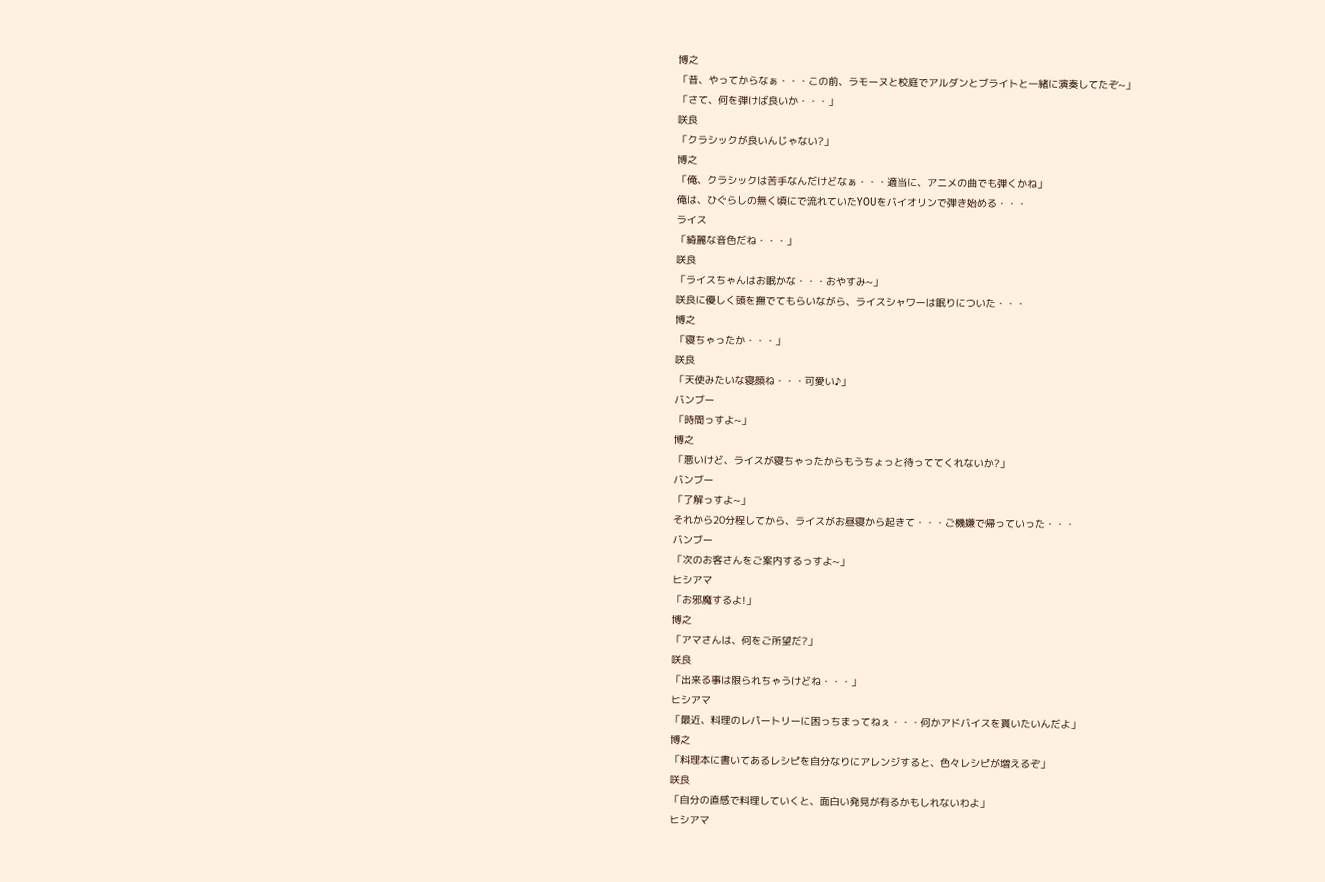博之
「昔、やってからなぁ・・・この前、ラモーヌと校庭でアルダンとブライトと一緒に演奏してたぞ~」
「さて、何を弾けば良いか・・・」
咲良
「クラシックが良いんじゃない?」
博之
「俺、クラシックは苦手なんだけどなぁ・・・適当に、アニメの曲でも弾くかね」
俺は、ひぐらしの無く頃にで流れていたYOUをバイオリンで弾き始める・・・
ライス
「綺麗な音色だね・・・」
咲良
「ライスちゃんはお眠かな・・・おやすみ~」
咲良に優しく頭を撫でてもらいながら、ライスシャワーは眠りについた・・・
博之
「寝ちゃったか・・・」
咲良
「天使みたいな寝顔ね・・・可愛い♪」
バンブー
「時間っすよ~」
博之
「悪いけど、ライスが寝ちゃったからもうちょっと待っててくれないか?」
バンブー
「了解っすよ~」
それから20分程してから、ライスがお昼寝から起きて・・・ご機嫌で帰っていった・・・
バンブー
「次のお客さんをご案内するっすよ~」
ヒシアマ
「お邪魔するよ!」
博之
「アマさんは、何をご所望だ?」
咲良
「出来る事は限られちゃうけどね・・・」
ヒシアマ
「最近、料理のレパートリーに困っちまってねぇ・・・何かアドバイスを貰いたいんだよ」
博之
「料理本に書いてあるレシピを自分なりにアレンジすると、色々レシピが増えるぞ」
咲良
「自分の直感で料理していくと、面白い発見が有るかもしれないわよ」
ヒシアマ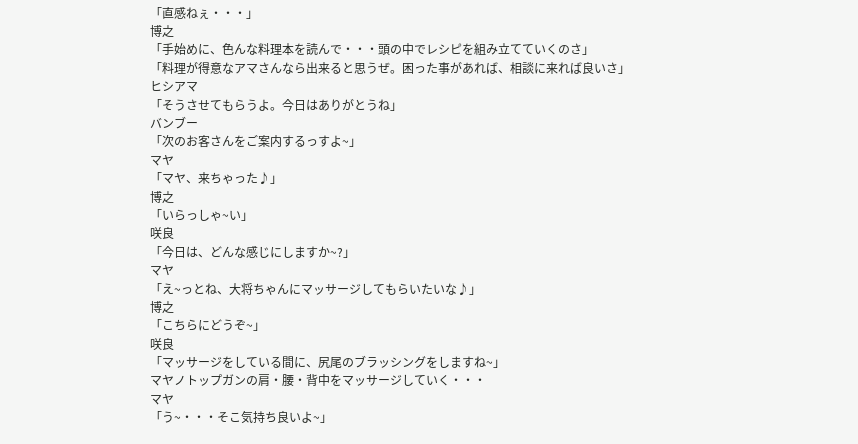「直感ねぇ・・・」
博之
「手始めに、色んな料理本を読んで・・・頭の中でレシピを組み立てていくのさ」
「料理が得意なアマさんなら出来ると思うぜ。困った事があれば、相談に来れば良いさ」
ヒシアマ
「そうさせてもらうよ。今日はありがとうね」
バンブー
「次のお客さんをご案内するっすよ~」
マヤ
「マヤ、来ちゃった♪」
博之
「いらっしゃ~い」
咲良
「今日は、どんな感じにしますか~?」
マヤ
「え~っとね、大将ちゃんにマッサージしてもらいたいな♪」
博之
「こちらにどうぞ~」
咲良
「マッサージをしている間に、尻尾のブラッシングをしますね~」
マヤノトップガンの肩・腰・背中をマッサージしていく・・・
マヤ
「う~・・・そこ気持ち良いよ~」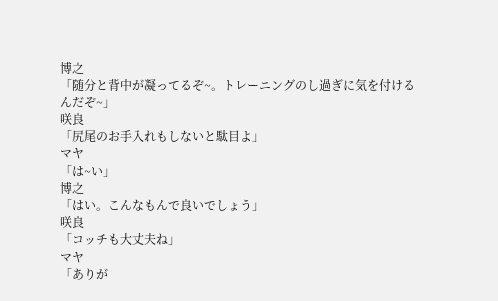博之
「随分と背中が凝ってるぞ~。トレーニングのし過ぎに気を付けるんだぞ~」
咲良
「尻尾のお手入れもしないと駄目よ」
マヤ
「は~い」
博之
「はい。こんなもんで良いでしょう」
咲良
「コッチも大丈夫ね」
マヤ
「ありが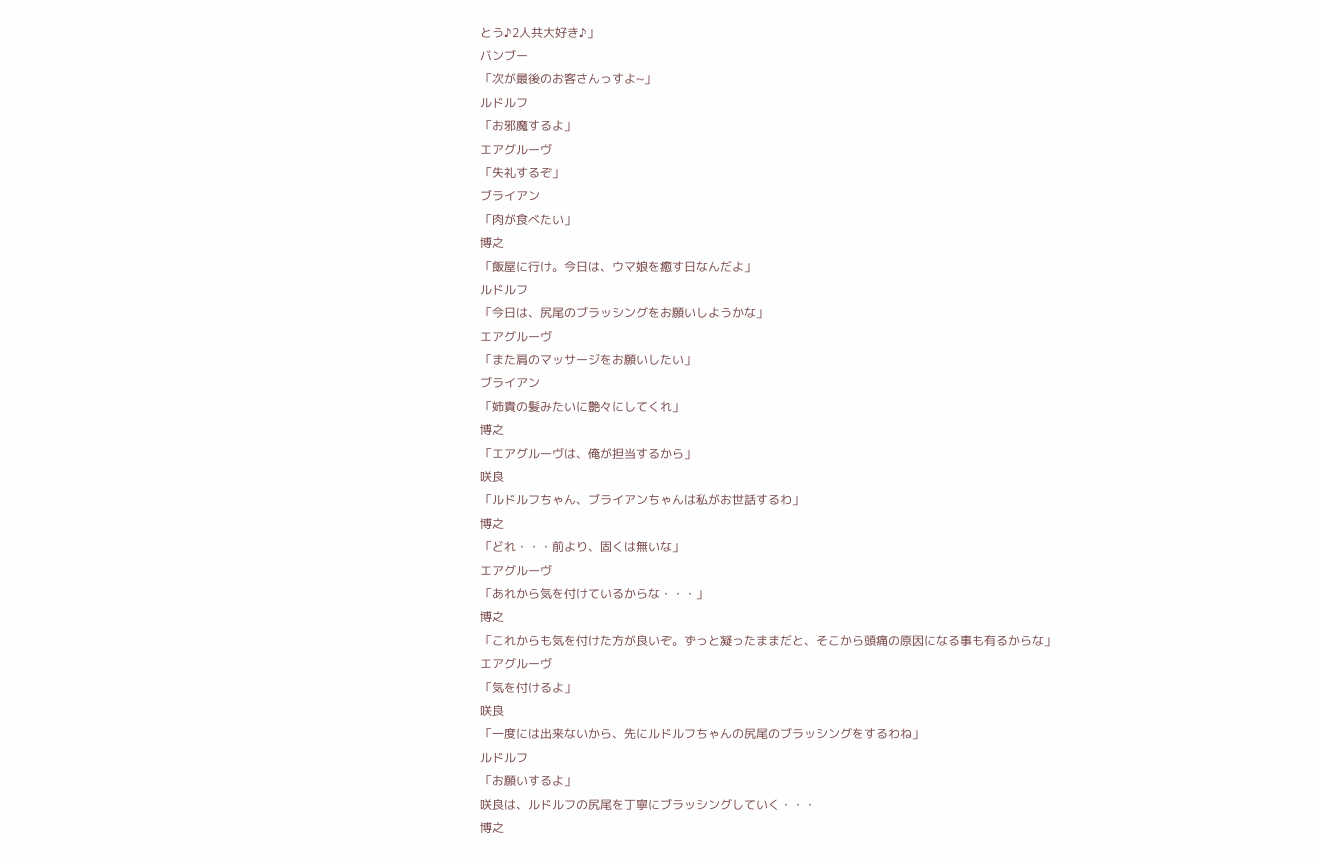とう♪2人共大好き♪」
バンブー
「次が最後のお客さんっすよ~」
ルドルフ
「お邪魔するよ」
エアグルーヴ
「失礼するぞ」
ブライアン
「肉が食べたい」
博之
「飯屋に行け。今日は、ウマ娘を癒す日なんだよ」
ルドルフ
「今日は、尻尾のブラッシングをお願いしようかな」
エアグルーヴ
「また肩のマッサージをお願いしたい」
ブライアン
「姉貴の髪みたいに艶々にしてくれ」
博之
「エアグルーヴは、俺が担当するから」
咲良
「ルドルフちゃん、ブライアンちゃんは私がお世話するわ」
博之
「どれ・・・前より、固くは無いな」
エアグルーヴ
「あれから気を付けているからな・・・」
博之
「これからも気を付けた方が良いぞ。ずっと凝ったままだと、そこから頭痛の原因になる事も有るからな」
エアグルーヴ
「気を付けるよ」
咲良
「一度には出来ないから、先にルドルフちゃんの尻尾のブラッシングをするわね」
ルドルフ
「お願いするよ」
咲良は、ルドルフの尻尾を丁寧にブラッシングしていく・・・
博之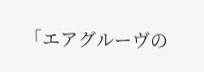「エアグルーヴの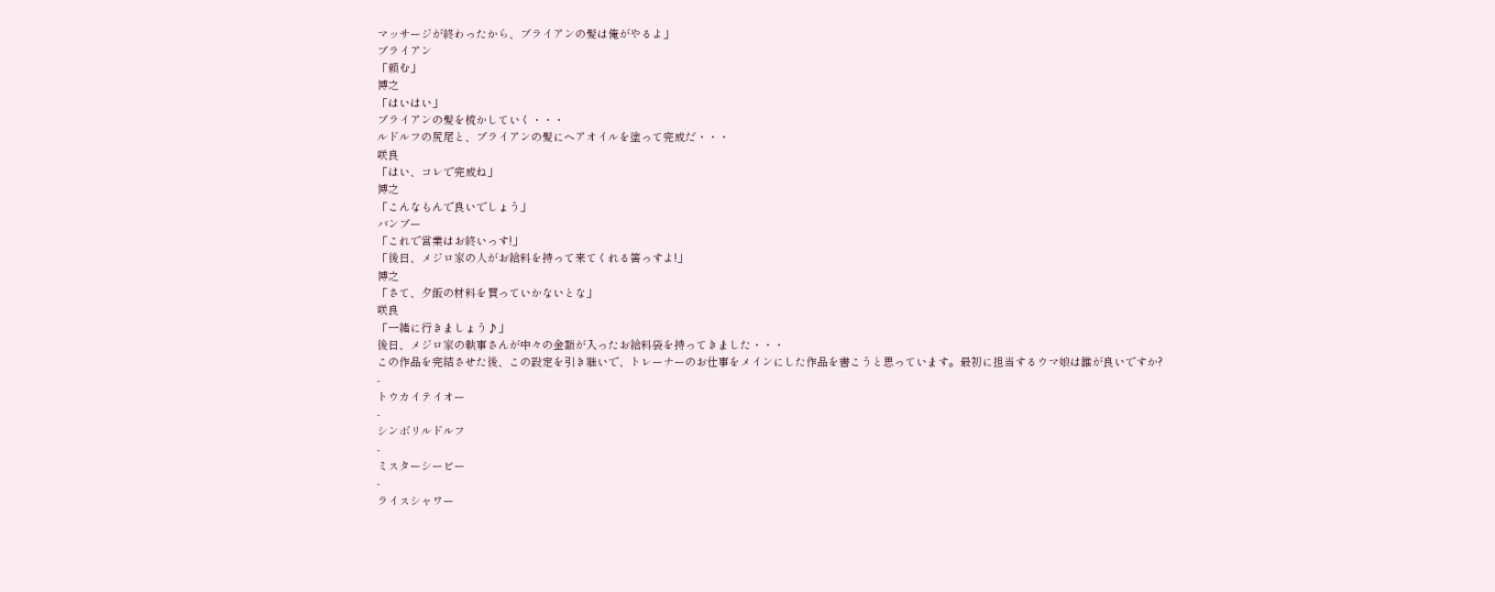マッサージが終わったから、ブライアンの髪は俺がやるよ」
ブライアン
「頼む」
博之
「はいはい」
ブライアンの髪を梳かしていく・・・
ルドルフの尻尾と、ブライアンの髪にヘアオイルを塗って完成だ・・・
咲良
「はい、コレで完成ね」
博之
「こんなもんで良いでしょう」
バンブー
「これで営業はお終いっす!」
「後日、メジロ家の人がお給料を持って来てくれる筈っすよ!」
博之
「さて、夕飯の材料を買っていかないとな」
咲良
「一緒に行きましょう♪」
後日、メジロ家の執事さんが中々の金額が入ったお給料袋を持ってきました・・・
この作品を完結させた後、この設定を引き継いで、トレーナーのお仕事をメインにした作品を書こうと思っています。最初に担当するウマ娘は誰が良いですか?
-
トウカイテイオー
-
シンボリルドルフ
-
ミスターシービー
-
ライスシャワー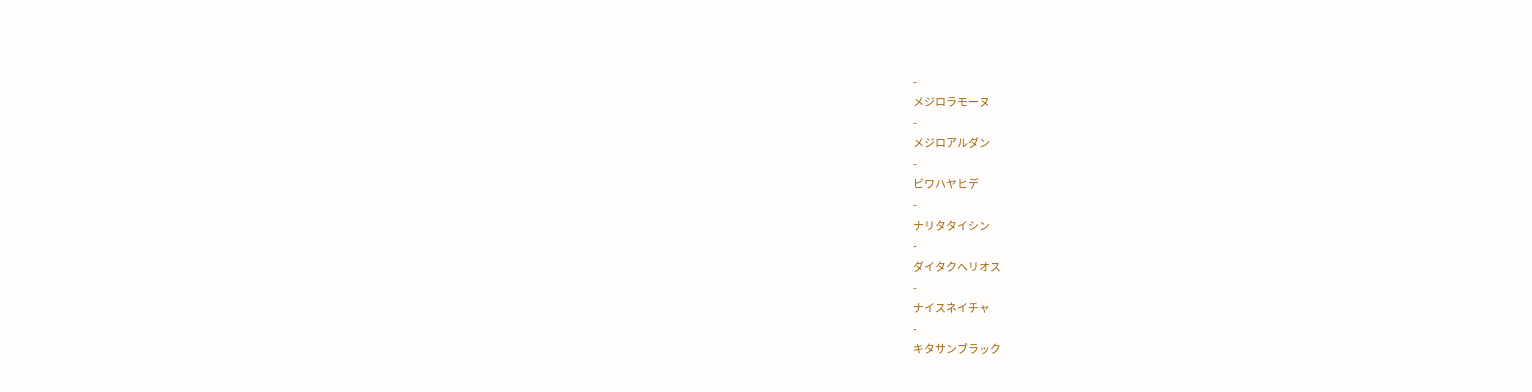-
メジロラモーヌ
-
メジロアルダン
-
ビワハヤヒデ
-
ナリタタイシン
-
ダイタクヘリオス
-
ナイスネイチャ
-
キタサンブラック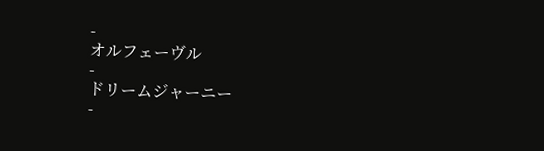-
オルフェーヴル
-
ドリームジャーニー
-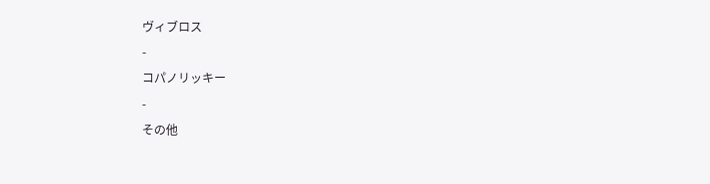ヴィブロス
-
コパノリッキー
-
その他